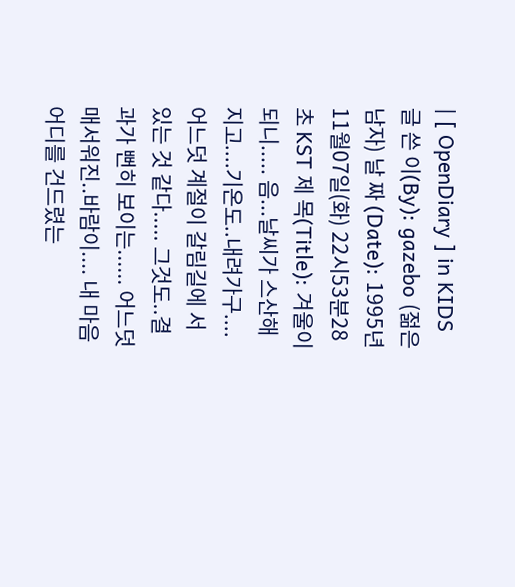| [ OpenDiary ] in KIDS 글 쓴 이(By): gazebo (젊은남자) 날 짜 (Date): 1995년11월07일(화) 22시53분28초 KST 제 목(Title): 겨울이 되니..... 음...날씨가 스산해지고....기온도..내려가구.... 어느덧 계절이 갈림길에 서 있는 것 같다..... 그것도..결과가 뻔히 보이는...... 어느덧 매서워진..바람이.... 내 마음 어디를 건드렸는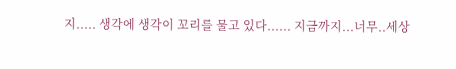지..... 생각에 생각이 꼬리를 물고 있다...... 지금까지...너무..세상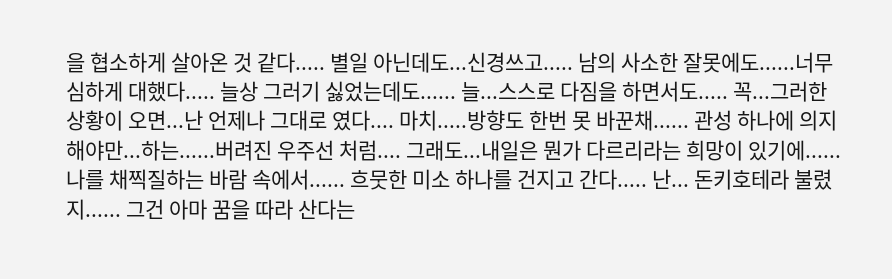을 협소하게 살아온 것 같다..... 별일 아닌데도...신경쓰고..... 남의 사소한 잘못에도......너무 심하게 대했다..... 늘상 그러기 싫었는데도...... 늘...스스로 다짐을 하면서도..... 꼭...그러한 상황이 오면...난 언제나 그대로 였다.... 마치.....방향도 한번 못 바꾼채...... 관성 하나에 의지해야만...하는......버려진 우주선 처럼.... 그래도...내일은 뭔가 다르리라는 희망이 있기에...... 나를 채찍질하는 바람 속에서...... 흐뭇한 미소 하나를 건지고 간다..... 난... 돈키호테라 불렸지...... 그건 아마 꿈을 따라 산다는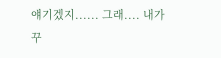얘기겠지...... 그래.... 내가 꾸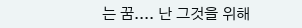는 꿈.... 난 그것을 위해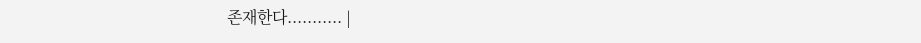존재한다........... |